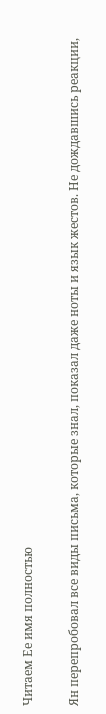Читаем Ее имя полностью

Ян перепробовал все виды письма, которые знал, показал даже ноты и язык жестов. Не дождавшись реакции,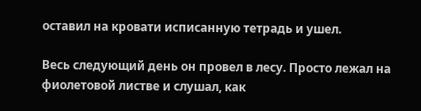оставил на кровати исписанную тетрадь и ушел.

Весь следующий день он провел в лесу. Просто лежал на фиолетовой листве и слушал, как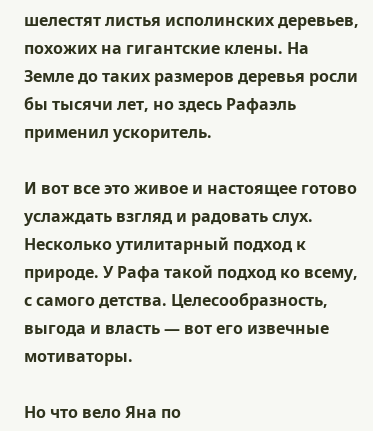шелестят листья исполинских деревьев, похожих на гигантские клены. На Земле до таких размеров деревья росли бы тысячи лет, но здесь Рафаэль применил ускоритель.

И вот все это живое и настоящее готово услаждать взгляд и радовать слух. Несколько утилитарный подход к природе. У Рафа такой подход ко всему, с самого детства. Целесообразность, выгода и власть — вот его извечные мотиваторы.

Но что вело Яна по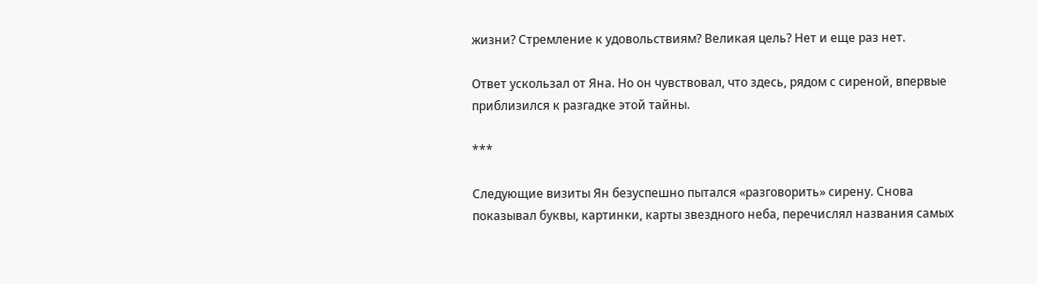жизни? Стремление к удовольствиям? Великая цель? Нет и еще раз нет.

Ответ ускользал от Яна. Но он чувствовал, что здесь, рядом с сиреной, впервые приблизился к разгадке этой тайны.

***

Следующие визиты Ян безуспешно пытался «разговорить» сирену. Снова показывал буквы, картинки, карты звездного неба, перечислял названия самых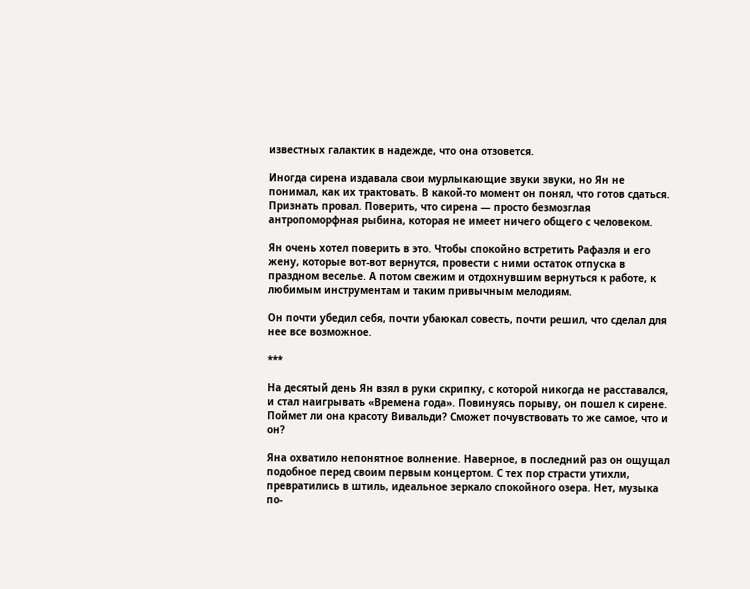известных галактик в надежде, что она отзовется.

Иногда сирена издавала свои мурлыкающие звуки звуки, но Ян не понимал, как их трактовать. В какой-то момент он понял, что готов сдаться. Признать провал. Поверить, что сирена — просто безмозглая антропоморфная рыбина, которая не имеет ничего общего с человеком.

Ян очень хотел поверить в это. Чтобы спокойно встретить Рафаэля и его жену, которые вот-вот вернутся, провести с ними остаток отпуска в праздном веселье. А потом свежим и отдохнувшим вернуться к работе, к любимым инструментам и таким привычным мелодиям.

Он почти убедил себя, почти убаюкал совесть, почти решил, что сделал для нее все возможное.

***

На десятый день Ян взял в руки скрипку, с которой никогда не расставался, и стал наигрывать «Времена года». Повинуясь порыву, он пошел к сирене. Поймет ли она красоту Вивальди? Сможет почувствовать то же самое, что и он?

Яна охватило непонятное волнение. Наверное, в последний раз он ощущал подобное перед своим первым концертом. С тех пор страсти утихли, превратились в штиль, идеальное зеркало спокойного озера. Нет, музыка по-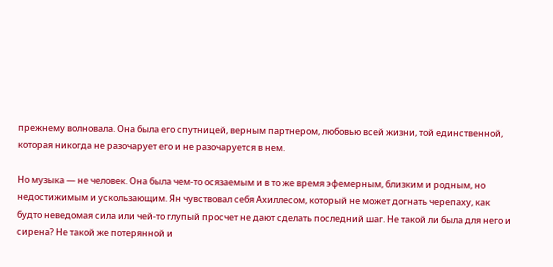прежнему волновала. Она была его спутницей, верным партнером, любовью всей жизни, той единственной, которая никогда не разочарует его и не разочаруется в нем.

Но музыка — не человек. Она была чем-то осязаемым и в то же время эфемерным, близким и родным, но недостижимым и ускользающим. Ян чувствовал себя Ахиллесом, который не может догнать черепаху, как будто неведомая сила или чей-то глупый просчет не дают сделать последний шаг. Не такой ли была для него и сирена? Не такой же потерянной и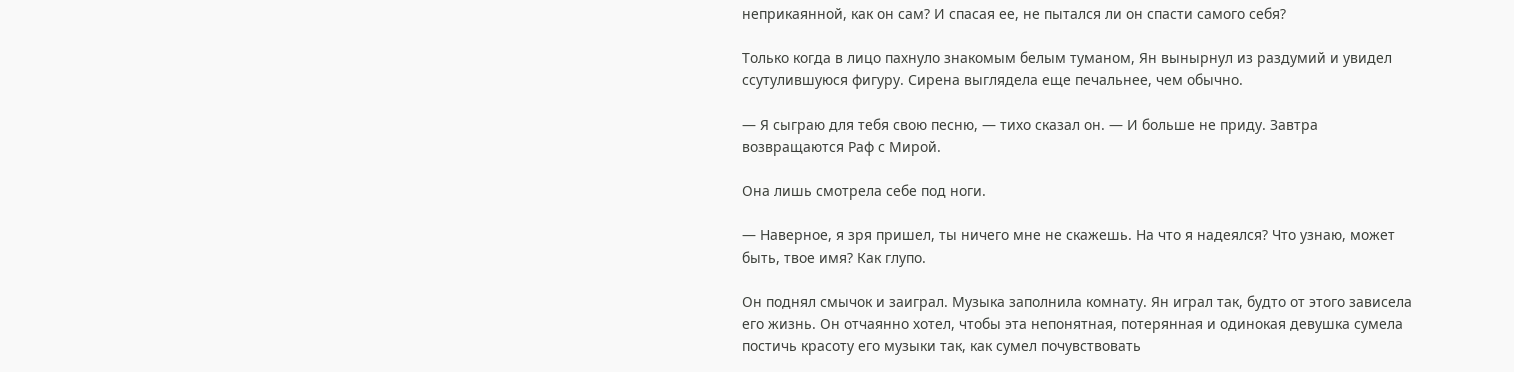неприкаянной, как он сам? И спасая ее, не пытался ли он спасти самого себя?

Только когда в лицо пахнуло знакомым белым туманом, Ян вынырнул из раздумий и увидел ссутулившуюся фигуру. Сирена выглядела еще печальнее, чем обычно.

— Я сыграю для тебя свою песню, — тихо сказал он. — И больше не приду. Завтра возвращаются Раф с Мирой.

Она лишь смотрела себе под ноги.

— Наверное, я зря пришел, ты ничего мне не скажешь. На что я надеялся? Что узнаю, может быть, твое имя? Как глупо.

Он поднял смычок и заиграл. Музыка заполнила комнату. Ян играл так, будто от этого зависела его жизнь. Он отчаянно хотел, чтобы эта непонятная, потерянная и одинокая девушка сумела постичь красоту его музыки так, как сумел почувствовать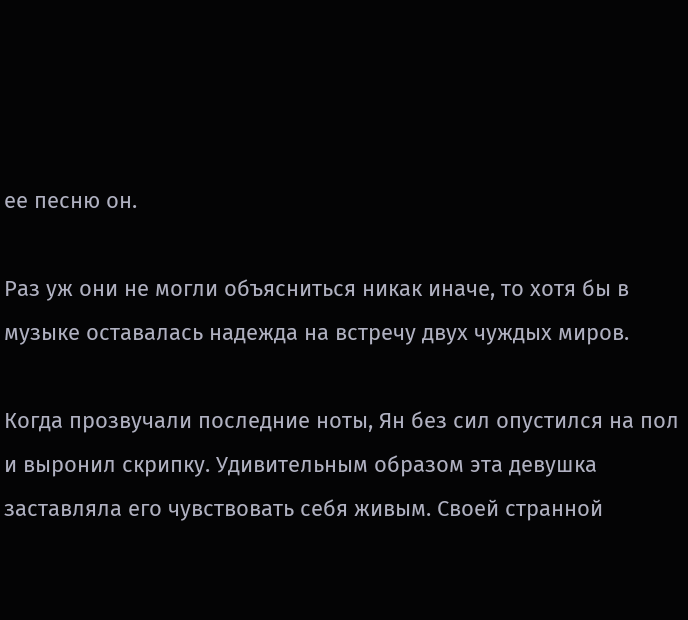ее песню он.

Раз уж они не могли объясниться никак иначе, то хотя бы в музыке оставалась надежда на встречу двух чуждых миров.

Когда прозвучали последние ноты, Ян без сил опустился на пол и выронил скрипку. Удивительным образом эта девушка заставляла его чувствовать себя живым. Своей странной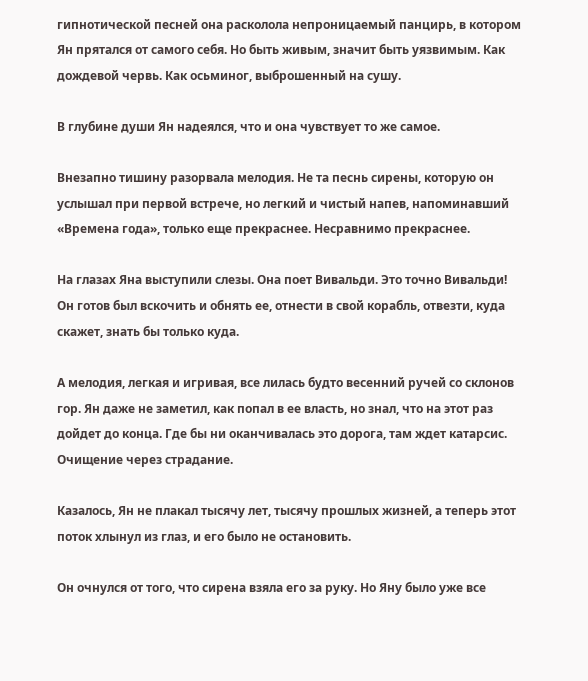гипнотической песней она расколола непроницаемый панцирь, в котором Ян прятался от самого себя. Но быть живым, значит быть уязвимым. Как дождевой червь. Как осьминог, выброшенный на сушу.

В глубине души Ян надеялся, что и она чувствует то же самое.

Внезапно тишину разорвала мелодия. Не та песнь сирены, которую он услышал при первой встрече, но легкий и чистый напев, напоминавший «Времена года», только еще прекраснее. Несравнимо прекраснее.

На глазах Яна выступили слезы. Она поет Вивальди. Это точно Вивальди! Он готов был вскочить и обнять ее, отнести в свой корабль, отвезти, куда скажет, знать бы только куда.

А мелодия, легкая и игривая, все лилась будто весенний ручей со склонов гор. Ян даже не заметил, как попал в ее власть, но знал, что на этот раз дойдет до конца. Где бы ни оканчивалась это дорога, там ждет катарсис. Очищение через страдание.

Казалось, Ян не плакал тысячу лет, тысячу прошлых жизней, а теперь этот поток хлынул из глаз, и его было не остановить.

Он очнулся от того, что сирена взяла его за руку. Но Яну было уже все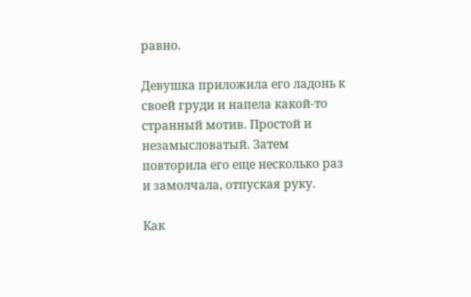равно.

Девушка приложила его ладонь к своей груди и напела какой-то странный мотив. Простой и незамысловатый. Затем повторила его еще несколько раз и замолчала, отпуская руку.

Как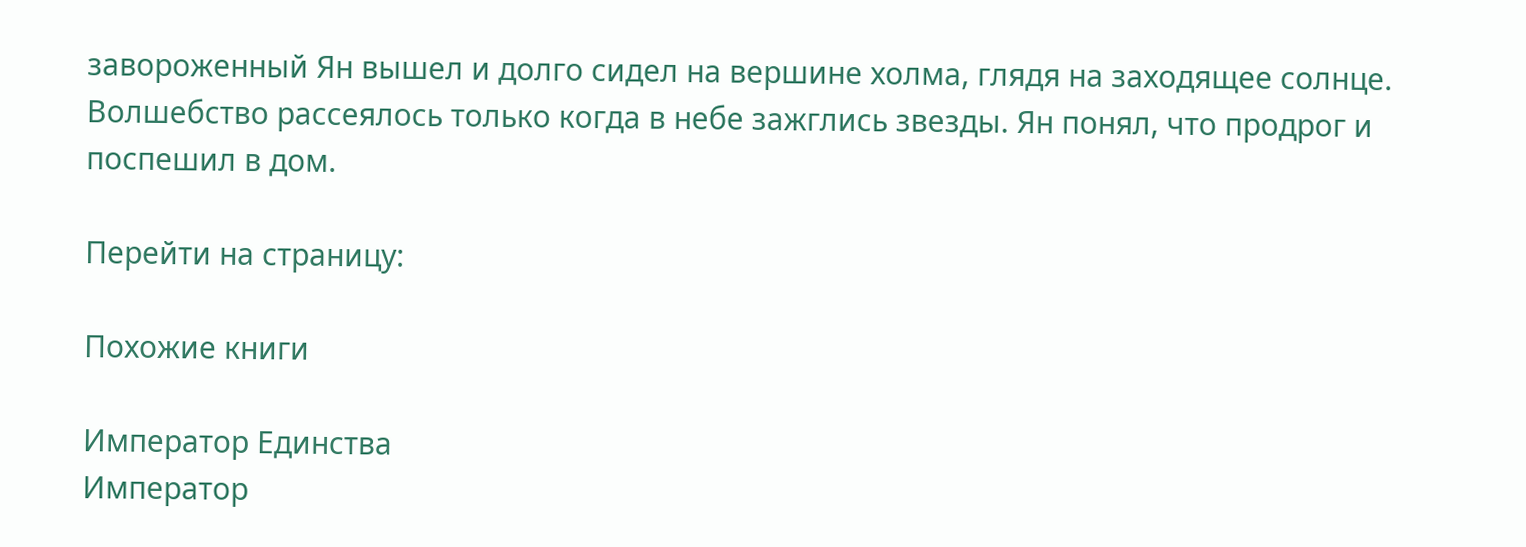завороженный Ян вышел и долго сидел на вершине холма, глядя на заходящее солнце. Волшебство рассеялось только когда в небе зажглись звезды. Ян понял, что продрог и поспешил в дом.

Перейти на страницу:

Похожие книги

Император Единства
Император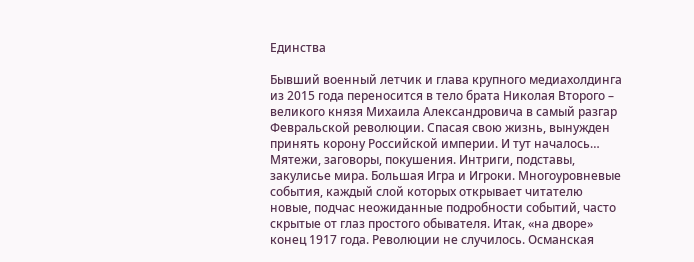Единства

Бывший военный летчик и глава крупного медиахолдинга из 2015 года переносится в тело брата Николая Второго – великого князя Михаила Александровича в самый разгар Февральской революции. Спасая свою жизнь, вынужден принять корону Российской империи. И тут началось… Мятежи, заговоры, покушения. Интриги, подставы, закулисье мира. Большая Игра и Игроки. Многоуровневые события, каждый слой которых открывает читателю новые, подчас неожиданные подробности событий, часто скрытые от глаз простого обывателя. Итак, «на дворе» конец 1917 года. Революции не случилось. Османская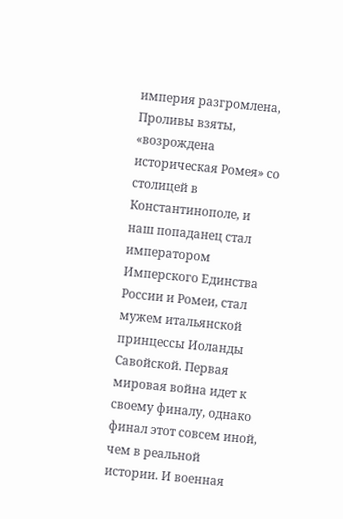империя разгромлена, Проливы взяты, «возрождена историческая Ромея» со столицей в Константинополе, и наш попаданец стал императором Имперского Единства России и Ромеи, стал мужем итальянской принцессы Иоланды Савойской. Первая мировая война идет к своему финалу, однако финал этот совсем иной, чем в реальной истории. И военная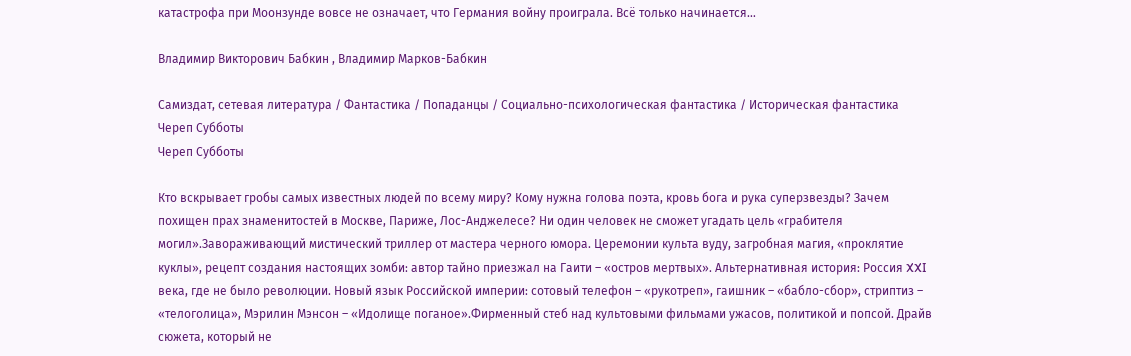катастрофа при Моонзунде вовсе не означает, что Германия войну проиграла. Всё только начинается…

Владимир Викторович Бабкин , Владимир Марков-Бабкин

Самиздат, сетевая литература / Фантастика / Попаданцы / Социально-психологическая фантастика / Историческая фантастика
Череп Субботы
Череп Субботы

Кто вскрывает гробы самых известных людей по всему миру? Кому нужна голова поэта, кровь бога и рука суперзвезды? Зачем похищен прах знаменитостей в Москве, Париже, Лос-Анджелесе? Ни один человек не сможет угадать цель «грабителя могил».Завораживающий мистический триллер от мастера черного юмора. Церемонии культа вуду, загробная магия, «проклятие куклы», рецепт создания настоящих зомби: автор тайно приезжал на Гаити – «остров мертвых». Альтернативная история: Россия XXI века, где не было революции. Новый язык Российской империи: сотовый телефон – «рукотреп», гаишник – «бабло-сбор», стриптиз – «телоголица», Мэрилин Мэнсон – «Идолище поганое».Фирменный стеб над культовыми фильмами ужасов, политикой и попсой. Драйв сюжета, который не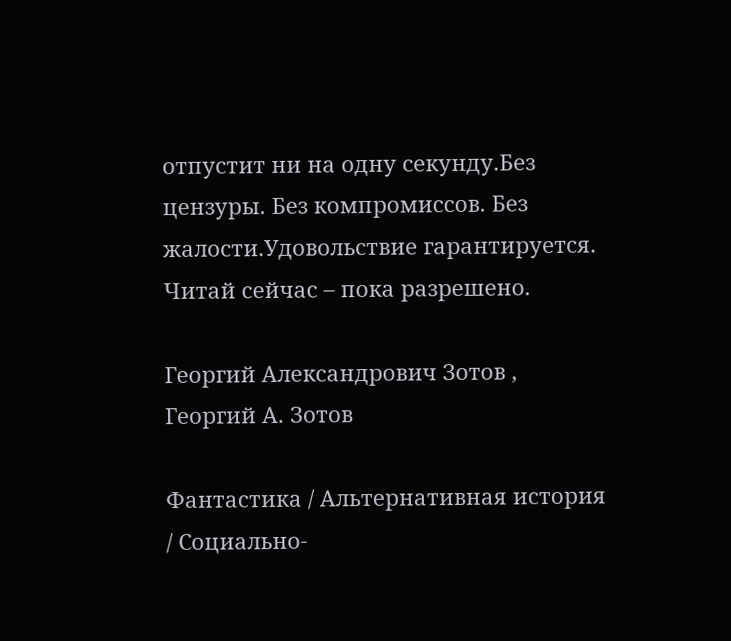отпустит ни на одну секунду.Без цензуры. Без компромиссов. Без жалости.Удовольствие гарантируется. Читай сейчас – пока разрешено.

Георгий Александрович Зотов , Георгий А. Зотов

Фантастика / Альтернативная история / Социально-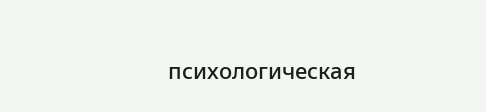психологическая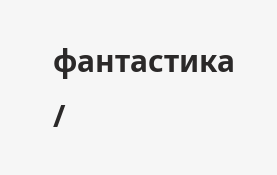фантастика /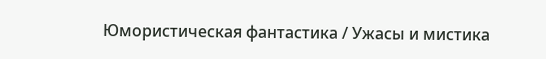Юмористическая фантастика / Ужасы и мистика